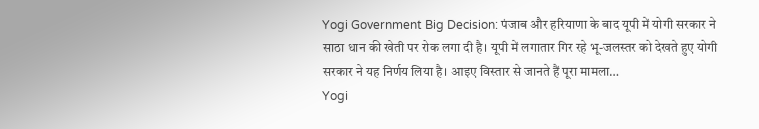Yogi Government Big Decision: पंजाब और हरियाणा के बाद यूपी में योगी सरकार ने साठा धान की खेती पर रोक लगा दी है। यूपी में लगातार गिर रहे भू-जलस्तर को देखते हुए योगी सरकार ने यह निर्णय लिया है। आइए विस्तार से जानते हैं पूरा मामला…
Yogi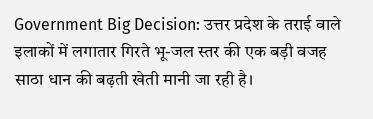Government Big Decision: उत्तर प्रदेश के तराई वाले इलाकों में लगातार गिरते भू-जल स्तर की एक बड़ी वजह साठा धान की बढ़ती खेती मानी जा रही है।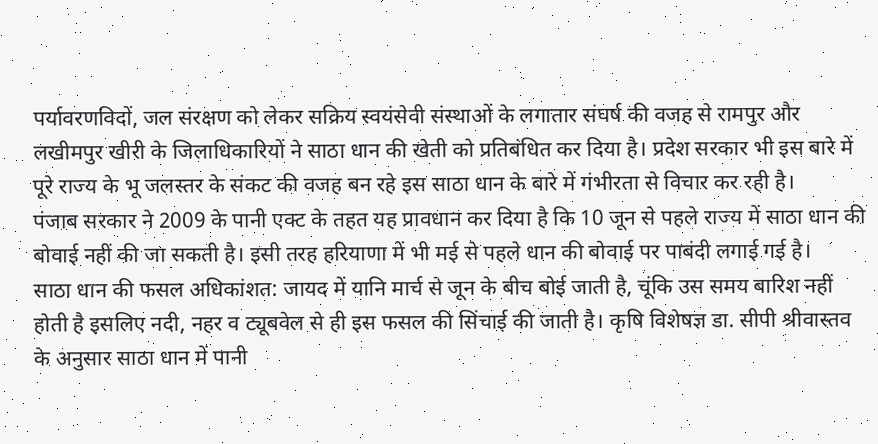पर्यावरणविदों, जल संरक्षण को लेकर सक्रिय स्वयंसेवी संस्थाओं के लगातार संघर्ष की वजह से रामपुर और लखीमपुर खीरी के जिलाधिकारियों ने साठा धान की खेती को प्रतिबंधित कर दिया है। प्रदेश सरकार भी इस बारे में पूरे राज्य के भू जलस्तर के संकट की वजह बन रहे इस साठा धान के बारे में गंभीरता से विचार कर रही है।
पंजाब सरकार ने 2009 के पानी एक्ट के तहत यह प्रावधान कर दिया है कि 10 जून से पहले राज्य में साठा धान की बोवाई नहीं की जा सकती है। इसी तरह हरियाणा में भी मई से पहले धान की बोवाई पर पाबंदी लगाई गई है।
साठा धान की फसल अधिकांशत: जायद में यानि मार्च से जून के बीच बोई जाती है, चूंकि उस समय बारिश नहीं होती है इसलिए नदी, नहर व ट्यूबवेल से ही इस फसल की सिंचाई की जाती है। कृषि विशेषज्ञ डा. सीपी श्रीवास्तव के अनुसार साठा धान में पानी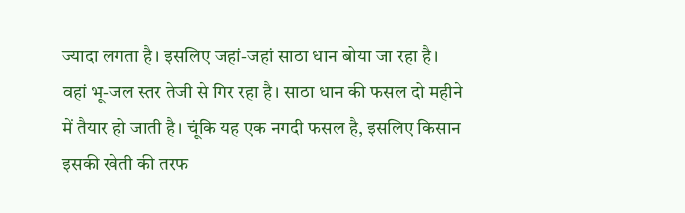ज्यादा लगता है। इसलिए जहां-जहां साठा धान बोया जा रहा है।
वहां भू-जल स्तर तेजी से गिर रहा है। साठा धान की फसल दो महीने में तैयार हो जाती है। चूंकि यह एक नगदी फसल है, इसलिए किसान इसकी खेती की तरफ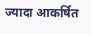ज्यादा आकर्षित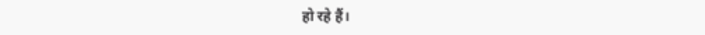हो रहे हैं।